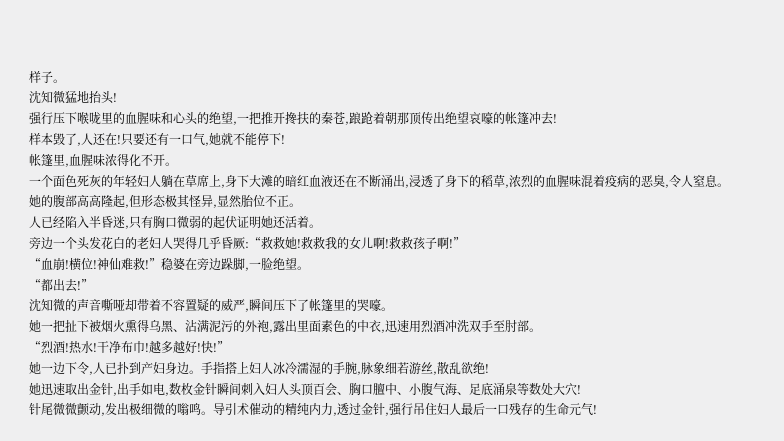样子。
沈知微猛地抬头!
强行压下喉咙里的血腥味和心头的绝望,一把推开搀扶的秦苍,踉跄着朝那顶传出绝望哀嚎的帐篷冲去!
样本毁了,人还在!只要还有一口气,她就不能停下!
帐篷里,血腥味浓得化不开。
一个面色死灰的年轻妇人躺在草席上,身下大滩的暗红血液还在不断涌出,浸透了身下的稻草,浓烈的血腥味混着疫病的恶臭,令人窒息。
她的腹部高高隆起,但形态极其怪异,显然胎位不正。
人已经陷入半昏迷,只有胸口微弱的起伏证明她还活着。
旁边一个头发花白的老妇人哭得几乎昏厥:“救救她!救救我的女儿啊!救救孩子啊!”
“血崩!横位!神仙难救!”稳婆在旁边跺脚,一脸绝望。
“都出去!”
沈知微的声音嘶哑却带着不容置疑的威严,瞬间压下了帐篷里的哭嚎。
她一把扯下被烟火熏得乌黑、沾满泥污的外袍,露出里面素色的中衣,迅速用烈酒冲洗双手至肘部。
“烈酒!热水!干净布巾!越多越好!快!”
她一边下令,人已扑到产妇身边。手指搭上妇人冰冷濡湿的手腕,脉象细若游丝,散乱欲绝!
她迅速取出金针,出手如电,数枚金针瞬间刺入妇人头顶百会、胸口膻中、小腹气海、足底涌泉等数处大穴!
针尾微微颤动,发出极细微的嗡鸣。导引术催动的精纯内力,透过金针,强行吊住妇人最后一口残存的生命元气!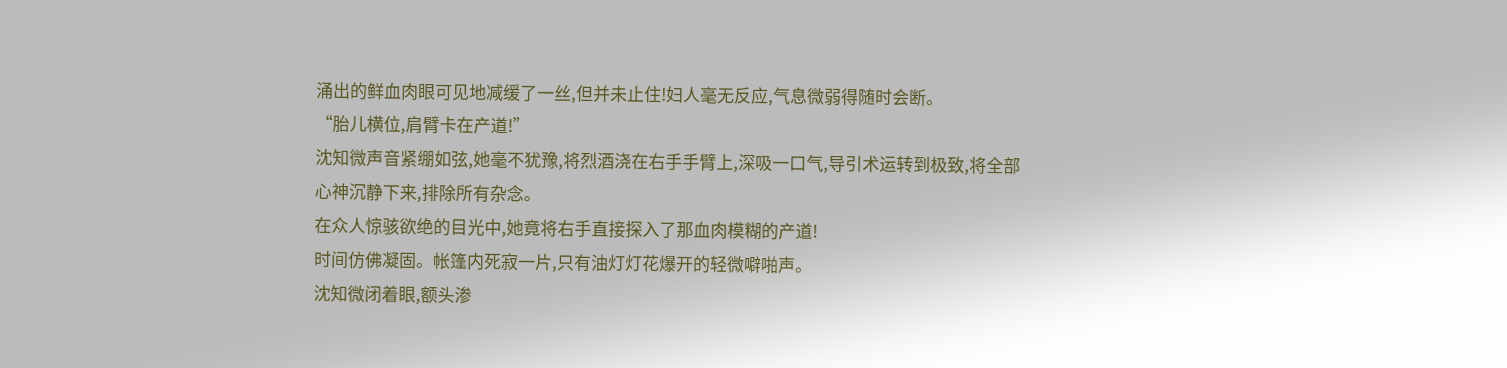涌出的鲜血肉眼可见地减缓了一丝,但并未止住!妇人毫无反应,气息微弱得随时会断。
“胎儿横位,肩臂卡在产道!”
沈知微声音紧绷如弦,她毫不犹豫,将烈酒浇在右手手臂上,深吸一口气,导引术运转到极致,将全部心神沉静下来,排除所有杂念。
在众人惊骇欲绝的目光中,她竟将右手直接探入了那血肉模糊的产道!
时间仿佛凝固。帐篷内死寂一片,只有油灯灯花爆开的轻微噼啪声。
沈知微闭着眼,额头渗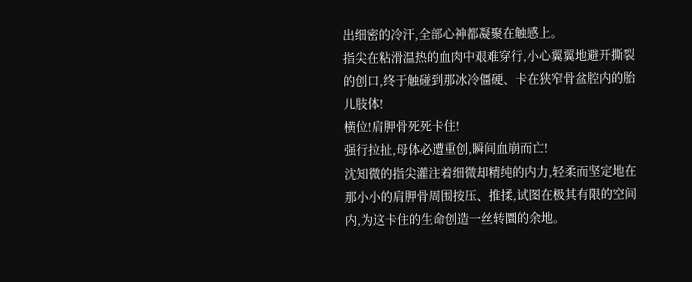出细密的冷汗,全部心神都凝聚在触感上。
指尖在粘滑温热的血肉中艰难穿行,小心翼翼地避开撕裂的创口,终于触碰到那冰冷僵硬、卡在狭窄骨盆腔内的胎儿肢体!
横位!肩胛骨死死卡住!
强行拉扯,母体必遭重创,瞬间血崩而亡!
沈知微的指尖灌注着细微却精纯的内力,轻柔而坚定地在那小小的肩胛骨周围按压、推揉,试图在极其有限的空间内,为这卡住的生命创造一丝转圜的余地。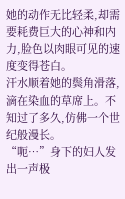她的动作无比轻柔,却需要耗费巨大的心神和内力,脸色以肉眼可见的速度变得苍白。
汗水顺着她的鬓角滑落,滴在染血的草席上。不知过了多久,仿佛一个世纪般漫长。
“呃…”身下的妇人发出一声极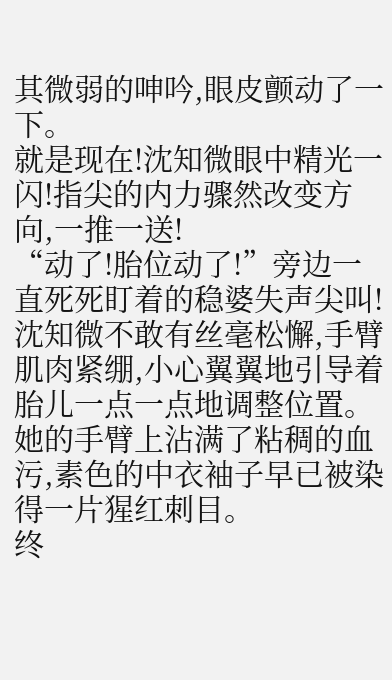其微弱的呻吟,眼皮颤动了一下。
就是现在!沈知微眼中精光一闪!指尖的内力骤然改变方向,一推一送!
“动了!胎位动了!”旁边一直死死盯着的稳婆失声尖叫!
沈知微不敢有丝毫松懈,手臂肌肉紧绷,小心翼翼地引导着胎儿一点一点地调整位置。她的手臂上沾满了粘稠的血污,素色的中衣袖子早已被染得一片猩红刺目。
终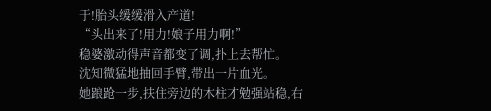于!胎头缓缓滑入产道!
“头出来了!用力!娘子用力啊!”
稳婆激动得声音都变了调,扑上去帮忙。
沈知微猛地抽回手臂,带出一片血光。
她踉跄一步,扶住旁边的木柱才勉强站稳,右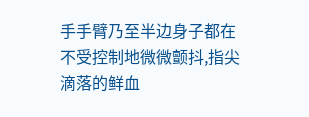手手臂乃至半边身子都在不受控制地微微颤抖,指尖滴落的鲜血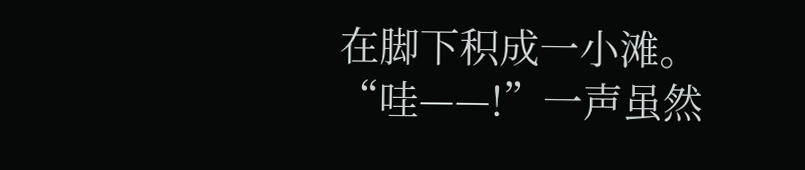在脚下积成一小滩。
“哇——!”一声虽然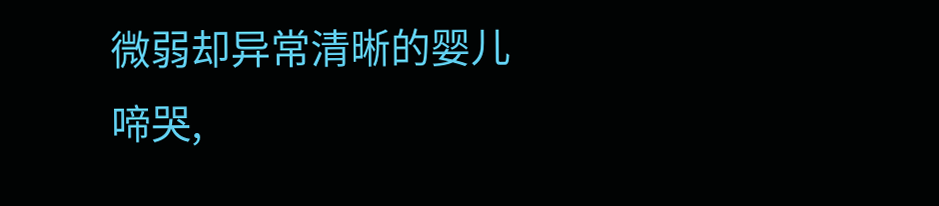微弱却异常清晰的婴儿啼哭,